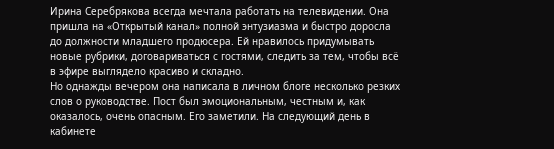Ирина Серебрякова всегда мечтала работать на телевидении. Она пришла на «Открытый канал» полной энтузиазма и быстро доросла до должности младшего продюсера. Ей нравилось придумывать новые рубрики, договариваться с гостями, следить за тем, чтобы всё в эфире выглядело красиво и складно.
Но однажды вечером она написала в личном блоге несколько резких слов о руководстве. Пост был эмоциональным, честным и, как оказалось, очень опасным. Его заметили. На следующий день в кабинете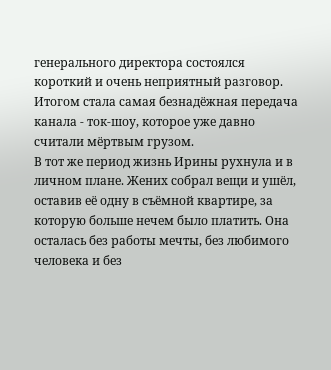генерального директора состоялся короткий и очень неприятный разговор. Итогом стала самая безнадёжная передача канала - ток-шоу, которое уже давно считали мёртвым грузом.
В тот же период жизнь Ирины рухнула и в личном плане. Жених собрал вещи и ушёл, оставив её одну в съёмной квартире, за которую больше нечем было платить. Она осталась без работы мечты, без любимого человека и без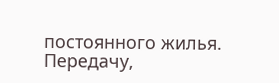постоянного жилья.
Передачу,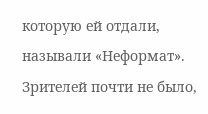которую ей отдали, называли «Неформат». Зрителей почти не было,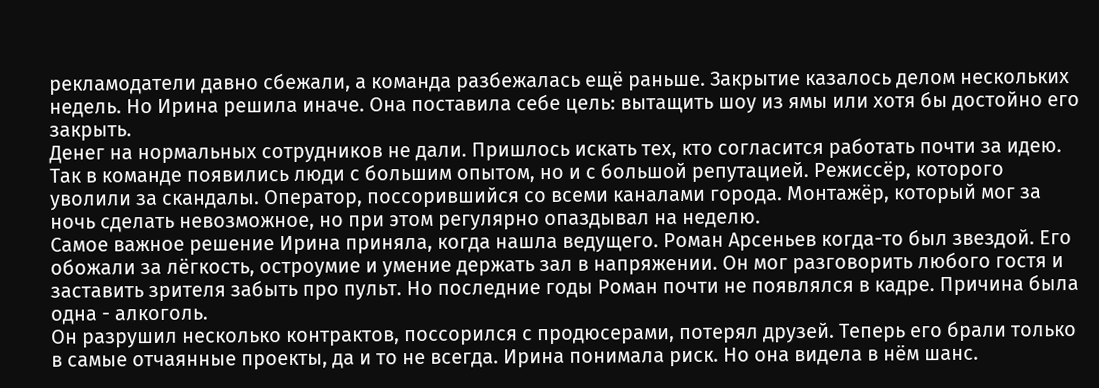рекламодатели давно сбежали, а команда разбежалась ещё раньше. Закрытие казалось делом нескольких недель. Но Ирина решила иначе. Она поставила себе цель: вытащить шоу из ямы или хотя бы достойно его закрыть.
Денег на нормальных сотрудников не дали. Пришлось искать тех, кто согласится работать почти за идею. Так в команде появились люди с большим опытом, но и с большой репутацией. Режиссёр, которого уволили за скандалы. Оператор, поссорившийся со всеми каналами города. Монтажёр, который мог за ночь сделать невозможное, но при этом регулярно опаздывал на неделю.
Самое важное решение Ирина приняла, когда нашла ведущего. Роман Арсеньев когда-то был звездой. Его обожали за лёгкость, остроумие и умение держать зал в напряжении. Он мог разговорить любого гостя и заставить зрителя забыть про пульт. Но последние годы Роман почти не появлялся в кадре. Причина была одна - алкоголь.
Он разрушил несколько контрактов, поссорился с продюсерами, потерял друзей. Теперь его брали только в самые отчаянные проекты, да и то не всегда. Ирина понимала риск. Но она видела в нём шанс.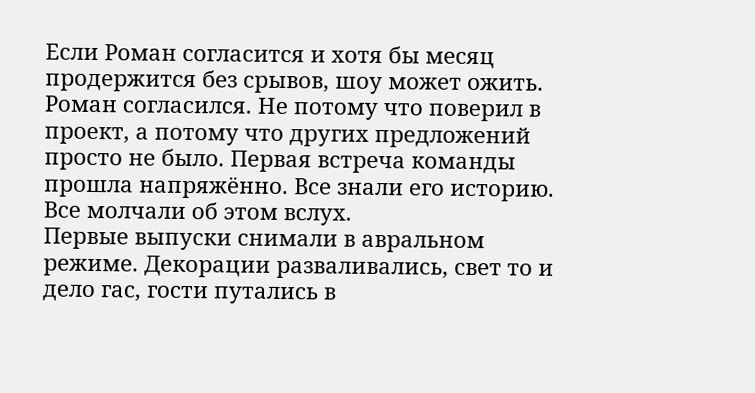Если Роман согласится и хотя бы месяц продержится без срывов, шоу может ожить.
Роман согласился. Не потому что поверил в проект, а потому что других предложений просто не было. Первая встреча команды прошла напряжённо. Все знали его историю. Все молчали об этом вслух.
Первые выпуски снимали в авральном режиме. Декорации разваливались, свет то и дело гас, гости путались в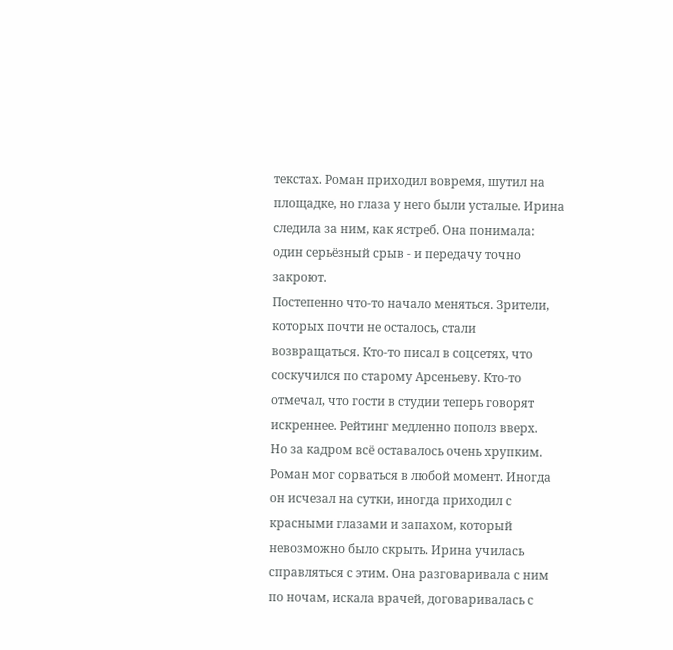текстах. Роман приходил вовремя, шутил на площадке, но глаза у него были усталые. Ирина следила за ним, как ястреб. Она понимала: один серьёзный срыв - и передачу точно закроют.
Постепенно что-то начало меняться. Зрители, которых почти не осталось, стали возвращаться. Кто-то писал в соцсетях, что соскучился по старому Арсеньеву. Кто-то отмечал, что гости в студии теперь говорят искреннее. Рейтинг медленно пополз вверх.
Но за кадром всё оставалось очень хрупким. Роман мог сорваться в любой момент. Иногда он исчезал на сутки, иногда приходил с красными глазами и запахом, который невозможно было скрыть. Ирина училась справляться с этим. Она разговаривала с ним по ночам, искала врачей, договаривалась с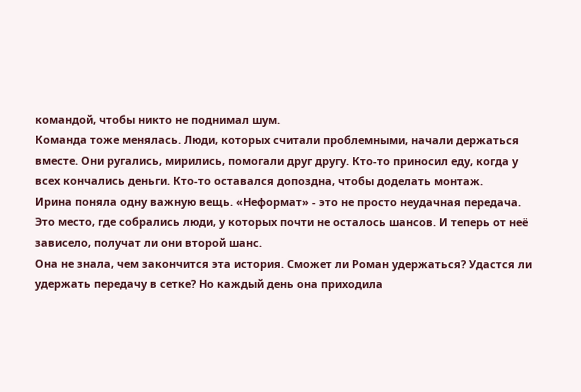командой, чтобы никто не поднимал шум.
Команда тоже менялась. Люди, которых считали проблемными, начали держаться вместе. Они ругались, мирились, помогали друг другу. Кто-то приносил еду, когда у всех кончались деньги. Кто-то оставался допоздна, чтобы доделать монтаж.
Ирина поняла одну важную вещь. «Неформат» - это не просто неудачная передача. Это место, где собрались люди, у которых почти не осталось шансов. И теперь от неё зависело, получат ли они второй шанс.
Она не знала, чем закончится эта история. Сможет ли Роман удержаться? Удастся ли удержать передачу в сетке? Но каждый день она приходила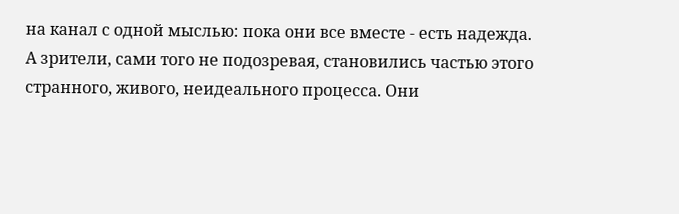на канал с одной мыслью: пока они все вместе - есть надежда.
А зрители, сами того не подозревая, становились частью этого странного, живого, неидеального процесса. Они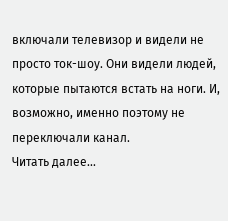включали телевизор и видели не просто ток-шоу. Они видели людей, которые пытаются встать на ноги. И, возможно, именно поэтому не переключали канал.
Читать далее...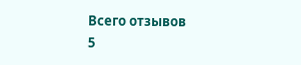Всего отзывов
5